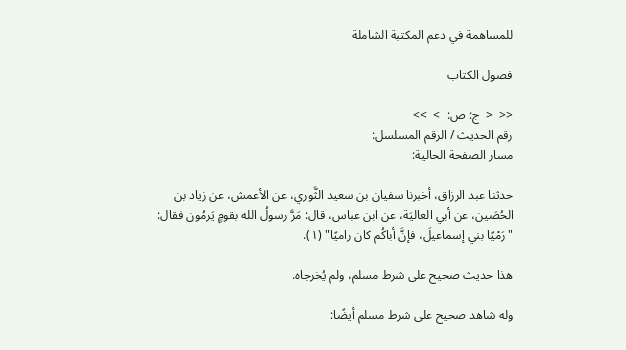للمساهمة في دعم المكتبة الشاملة

فصول الكتاب

<<  <  ج: ص:  >  >>
رقم الحديث / الرقم المسلسل:
مسار الصفحة الحالية:

حدثنا عبد الرزاق، أخبرنا سفيان بن سعيد الثَّوري، عن الأعمش، عن زياد بن الحُصَين، عن أبي العاليَة، عن ابن عباس، قال: مَرَّ رسولُ الله بقومٍ يَرمُون فقال: "رَمْيًا بني إسماعيلَ، فإنَّ أباكُم كان راميًا" (١).

هذا حديث صحيح على شرط مسلم، ولم يُخرجاه.

وله شاهد صحيح على شرط مسلم أيضًا: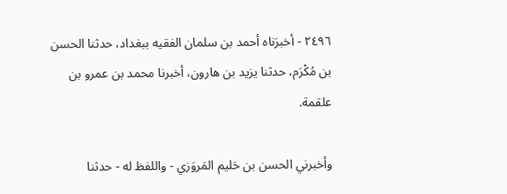٢٤٩٦ - أخبرَناه أحمد بن سلمان الفقيه ببغداد، حدثنا الحسن بن مُكْرَم، حدثنا يزيد بن هارون، أخبرنا محمد بن عمرو بن علقمة.

وأخبرني الحسن بن حَليم المَروَزي - واللفظ له - حدثنا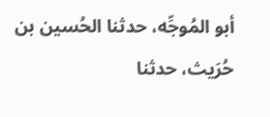أبو المُوجِّه، حدثنا الحُسين بن حُرَيث، حدثنا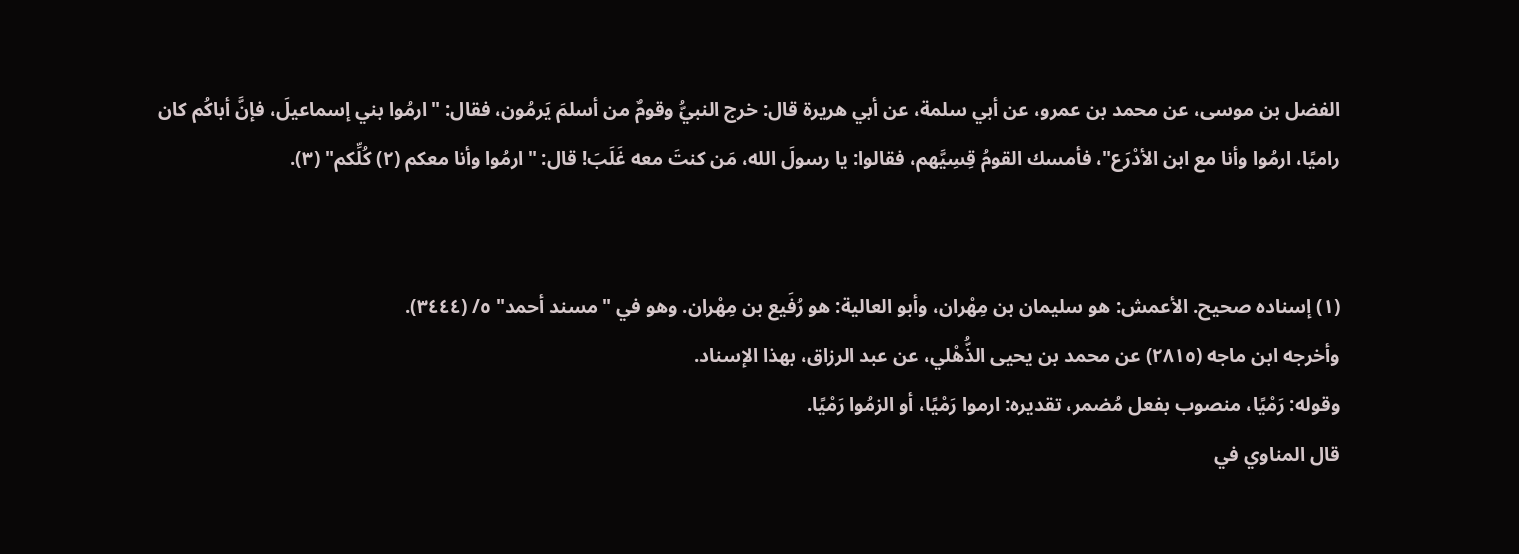الفضل بن موسى، عن محمد بن عمرو، عن أبي سلمة، عن أبي هريرة قال: خرج النبيُّ وقومٌ من أسلمَ يَرمُون، فقال: "ارمُوا بني إسماعيلَ، فإنَّ أباكُم كان راميًا، ارمُوا وأنا مع ابن الأدْرَع"، فأمسك القومُ قِسِيَّهم، فقالوا: يا رسولَ الله، مَن كنتَ معه غَلَبَ! قال: "ارمُوا وأنا معكم (٢) كُلِّكم" (٣).


(١) إسناده صحيح. الأعمش: هو سليمان بن مِهْران، وأبو العالية: هو رُفَيع بن مِهْران. وهو في "مسند أحمد" ٥/ (٣٤٤٤).
وأخرجه ابن ماجه (٢٨١٥) عن محمد بن يحيى الذُّهْلي، عن عبد الرزاق، بهذا الإسناد.
وقوله: رَمْيًا، منصوب بفعل مُضمر، تقديره: ارموا رَمْيًا، أو الزمُوا رَمْيًا.
قال المناوي في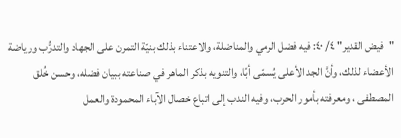"فيض القدير" ٤/ ٤٠: فيه فضل الرمي والمناضلة، والاعتناء بذلك بنيّة التمرن على الجهاد والتدرُّب ورياضة الأعضاء لذلك، وأنَّ الجد الأعلى يُسمّى أبًا، والتنويه بذكر الماهر في صناعته ببيان فضله، وحسن خُلق المصطفى ، ومعرفته بأمور الحرب، وفيه الندب إلى اتباع خصال الآباء المحمودة والعمل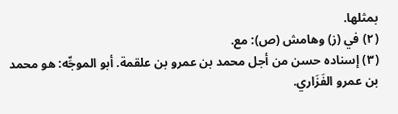بمثلها.
(٢) في (ز) وهامش (ص): مع.
(٣) إسناده حسن من أجل محمد بن عمرو بن علقمة. أبو الموجِّه: هو محمد بن عمرو الفَزَاري.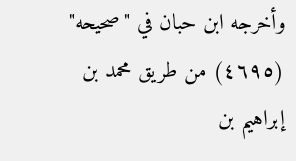وأخرجه ابن حبان في "صحيحه" (٤٦٩٥) من طريق محمد بن إبراهيم بن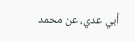أبي عدي، عن محمد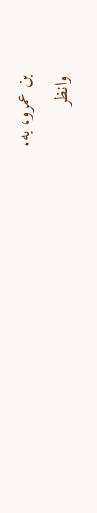بن عمرو، به.
وانظر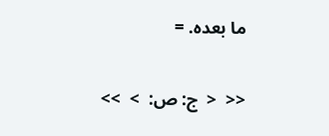ما بعده. =

<<  <  ج: ص:  >  >>